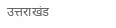उत्तराखंड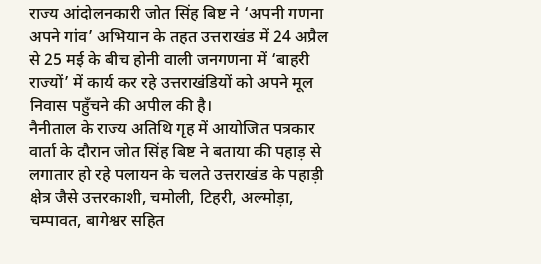राज्य आंदोलनकारी जोत सिंह बिष्ट ने ‘अपनी गणना अपने गांव’ अभियान के तहत उत्तराखंड में 24 अप्रैल से 25 मई के बीच होनी वाली जनगणना में ‘बाहरी राज्यों’ में कार्य कर रहे उत्तराखंडियों को अपने मूल निवास पहुँचने की अपील की है।
नैनीताल के राज्य अतिथि गृह में आयोजित पत्रकार वार्ता के दौरान जोत सिंह बिष्ट ने बताया की पहाड़ से लगातार हो रहे पलायन के चलते उत्तराखंड के पहाड़ी क्षेत्र जैसे उत्तरकाशी, चमोली, टिहरी, अल्मोड़ा, चम्पावत, बागेश्वर सहित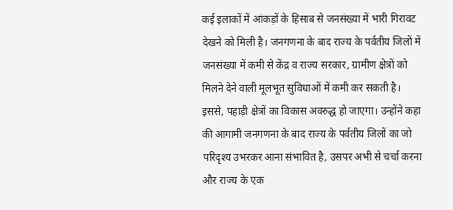कई इलाकों में आंकड़ों के हिसाब से जनसंख्या में भारी गिरावट देखने को मिली है। जनगणना के बाद राज्य के पर्वतीय जिलों में जनसंख्या में कमी से केंद्र व राज्य सरकार, ग्रामीण क्षेत्रों को मिलने देने वाली मूलभूत सुविधाओं में कमी कर सकती है। इससे, पहाड़ी क्षेत्रों का विकास अवरुद्ध हो जाएगा। उन्होंने कहा की आगामी जनगणना के बाद राज्य के पर्वतीय जिलों का जो परिदृश्य उभरकर आना संभावित है, उसपर अभी से चर्चा करना और राज्य के एक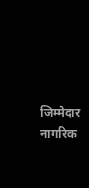जिम्मेदार नागरिक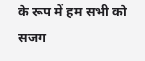के रूप में हम सभी को सजग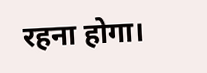रहना होगा।